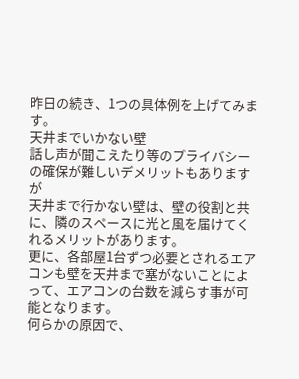昨日の続き、1つの具体例を上げてみます。
天井までいかない壁
話し声が聞こえたり等のプライバシーの確保が難しいデメリットもありますが
天井まで行かない壁は、壁の役割と共に、隣のスペースに光と風を届けてくれるメリットがあります。
更に、各部屋1台ずつ必要とされるエアコンも壁を天井まで塞がないことによって、エアコンの台数を減らす事が可能となります。
何らかの原因で、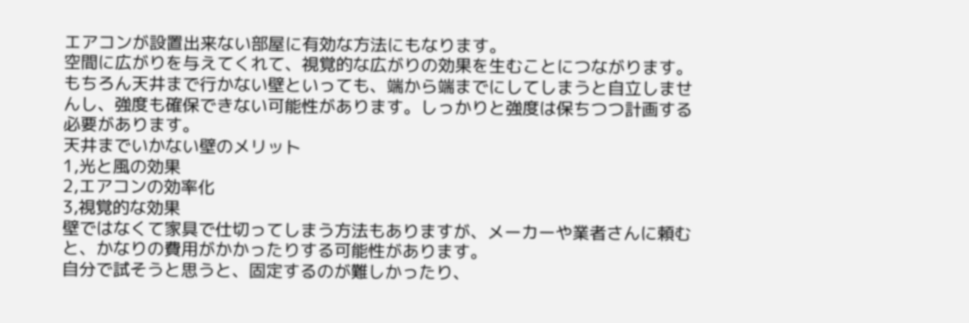エアコンが設置出来ない部屋に有効な方法にもなります。
空間に広がりを与えてくれて、視覚的な広がりの効果を生むことにつながります。
もちろん天井まで行かない壁といっても、端から端までにしてしまうと自立しませんし、強度も確保できない可能性があります。しっかりと強度は保ちつつ計画する必要があります。
天井までいかない壁のメリット
1,光と風の効果
2,エアコンの効率化
3,視覚的な効果
壁ではなくて家具で仕切ってしまう方法もありますが、メーカーや業者さんに頼むと、かなりの費用がかかったりする可能性があります。
自分で試そうと思うと、固定するのが難しかったり、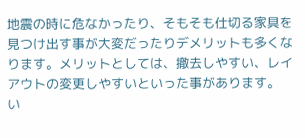地震の時に危なかったり、そもそも仕切る家具を見つけ出す事が大変だったりデメリットも多くなります。メリットとしては、撤去しやすい、レイアウトの変更しやすいといった事があります。
い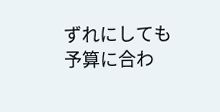ずれにしても予算に合わ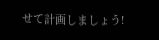せて計画しましょう!